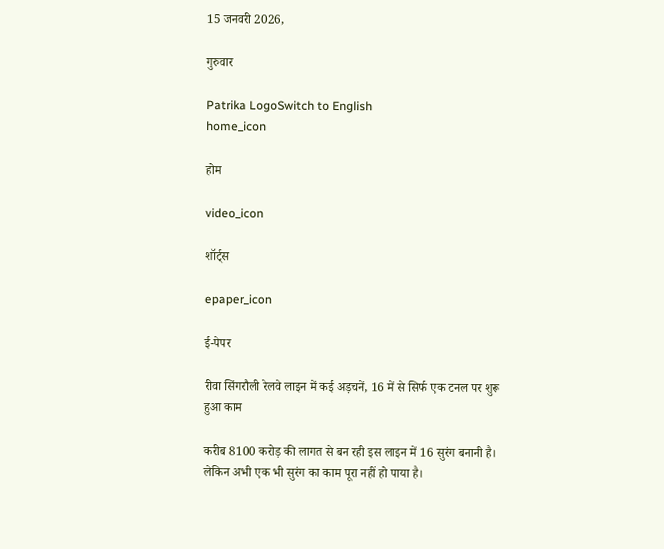15 जनवरी 2026,

गुरुवार

Patrika LogoSwitch to English
home_icon

होम

video_icon

शॉर्ट्स

epaper_icon

ई-पेपर

रीवा सिंगरौली रेलवे लाइन में कई अड़चनें, 16 में से सिर्फ एक टनल पर शुरू हुआ काम

करीब 8100 करोड़ की लागत से बन रही इस लाइन में 16 सुरंग बनानी है। लेकिन अभी एक भी सुरंग का काम पूरा नहीं हो पाया है।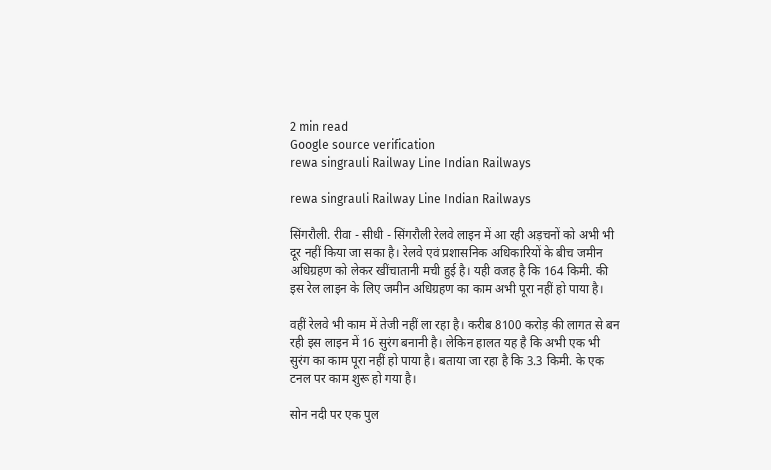2 min read
Google source verification
rewa singrauli Railway Line Indian Railways

rewa singrauli Railway Line Indian Railways

सिंगरौली. रीवा - सीधी - सिंगरौली रेलवे लाइन में आ रही अड़चनों को अभी भी दूर नहीं किया जा सका है। रेलवे एवं प्रशासनिक अधिकारियों के बीच जमीन अधिग्रहण को लेकर खींचातानी मची हुई है। यही वजह है कि 164 किमी. की इस रेल लाइन के लिए जमीन अधिग्रहण का काम अभी पूरा नहीं हो पाया है।

वहीं रेलवे भी काम में तेजी नहीं ला रहा है। करीब 8100 करोड़ की लागत से बन रही इस लाइन में 16 सुरंग बनानी है। लेकिन हालत यह है कि अभी एक भी सुरंग का काम पूरा नहीं हो पाया है। बताया जा रहा है कि 3.3 किमी. के एक टनल पर काम शुरू हो गया है।

सोन नदी पर एक पुल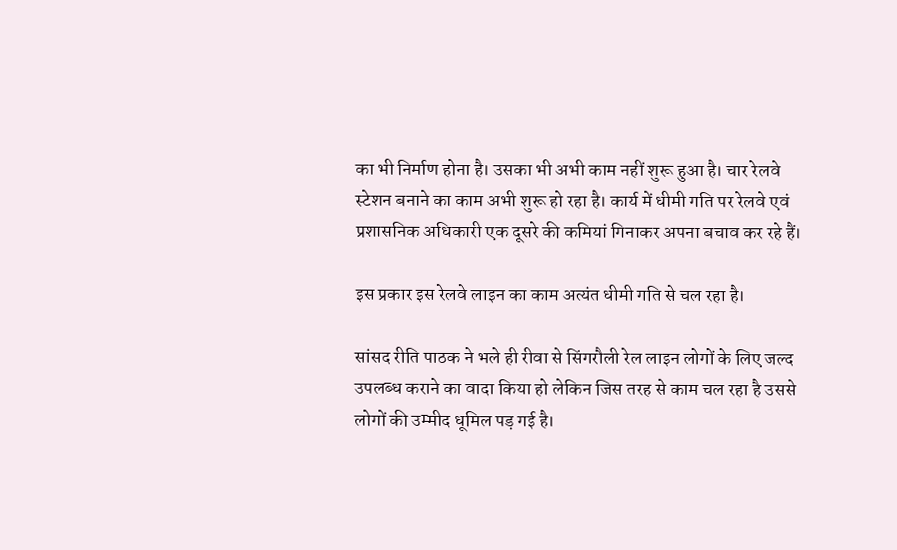का भी निर्माण होना है। उसका भी अभी काम नहीं शुरू हुआ है। चार रेलवे स्टेशन बनाने का काम अभी शुरू हो रहा है। कार्य में धीमी गति पर रेलवे एवं प्रशासनिक अधिकारी एक दूसरे की कमियां गिनाकर अपना बचाव कर रहे हैं।

इस प्रकार इस रेलवे लाइन का काम अत्यंत धीमी गति से चल रहा है।

सांसद रीति पाठक ने भले ही रीवा से सिंगरौली रेल लाइन लोगों के लिए जल्द उपलब्ध कराने का वादा किया हो लेकिन जिस तरह से काम चल रहा है उससे लोगों की उम्मीद धूमिल पड़ गई है।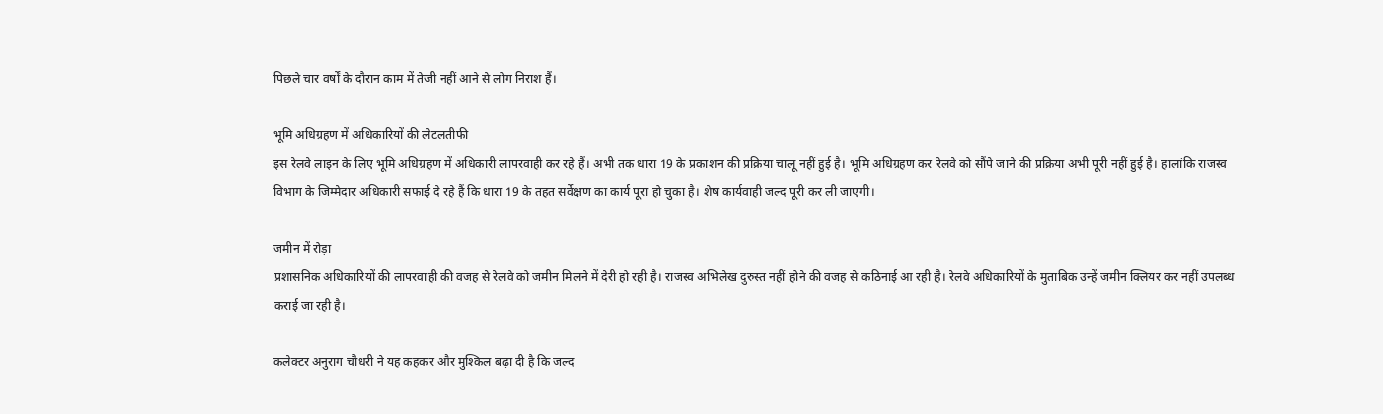पिछले चार वर्षों के दौरान काम में तेजी नहीं आने से लोग निराश हैं।

भूमि अधिग्रहण में अधिकारियों की लेटलतीफी
इस रेलवे लाइन के लिए भूमि अधिग्रहण में अधिकारी लापरवाही कर रहे हैं। अभी तक धारा 19 के प्रकाशन की प्रक्रिया चालू नहीं हुई है। भूमि अधिग्रहण कर रेलवे को सौंपे जाने की प्रक्रिया अभी पूरी नहीं हुई है। हालांकि राजस्व विभाग के जिम्मेदार अधिकारी सफाई दे रहे हैं कि धारा 19 के तहत सर्वेक्षण का कार्य पूरा हो चुका है। शेष कार्यवाही जल्द पूरी कर ली जाएगी।

जमीन में रोड़ा
प्रशासनिक अधिकारियों की लापरवाही की वजह से रेलवे को जमीन मिलने में देरी हो रही है। राजस्व अभिलेख दुरुस्त नहीं होने की वजह से कठिनाई आ रही है। रेलवे अधिकारियों के मुताबिक उन्हें जमीन क्लियर कर नहीं उपलब्ध कराई जा रही है।

कलेक्टर अनुराग चौधरी ने यह कहकर और मुश्किल बढ़ा दी है कि जल्द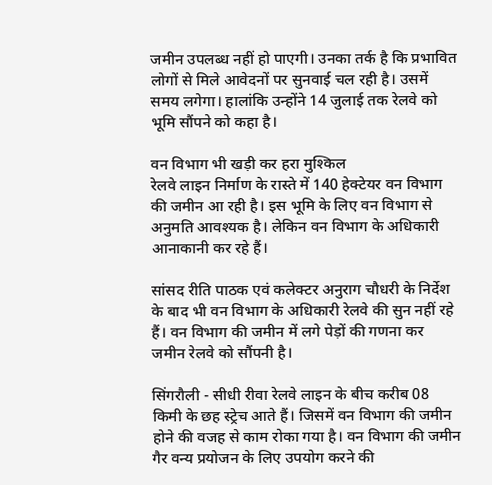जमीन उपलब्ध नहीं हो पाएगी। उनका तर्क है कि प्रभावित लोगों से मिले आवेदनों पर सुनवाई चल रही है। उसमें समय लगेगा। हालांकि उन्होंने 14 जुलाई तक रेलवे को भूमि सौंपने को कहा है।

वन विभाग भी खड़ी कर हरा मुश्किल
रेलवे लाइन निर्माण के रास्ते में 140 हेक्टेयर वन विभाग की जमीन आ रही है। इस भूमि के लिए वन विभाग से अनुमति आवश्यक है। लेकिन वन विभाग के अधिकारी आनाकानी कर रहे हैं।

सांसद रीति पाठक एवं कलेक्टर अनुराग चौधरी के निर्देश के बाद भी वन विभाग के अधिकारी रेलवे की सुन नहीं रहे हैं। वन विभाग की जमीन में लगे पेड़ों की गणना कर जमीन रेलवे को सौंपनी है।

सिंगरौली - सीधी रीवा रेलवे लाइन के बीच करीब 08 किमी के छह स्ट्रेच आते हैं। जिसमें वन विभाग की जमीन होने की वजह से काम रोका गया है। वन विभाग की जमीन गैर वन्य प्रयोजन के लिए उपयोग करने की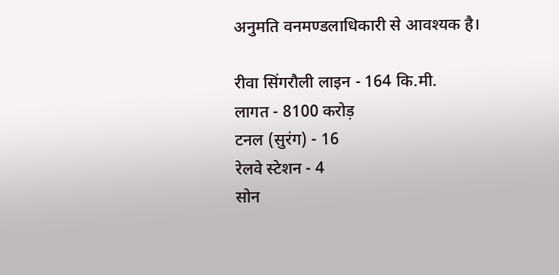अनुमति वनमण्डलाधिकारी से आवश्यक है।

रीवा सिंगरौली लाइन - 164 कि.मी.
लागत - 8100 करोड़
टनल (सुरंग) - 16
रेलवे स्टेशन - 4
सोन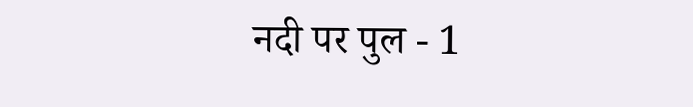नदी पर पुल - 1